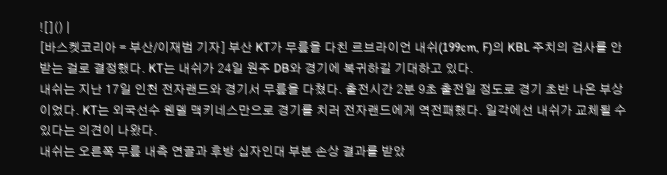![]() |
[바스켓코리아 = 부산/이재범 기자] 부산 KT가 무릎을 다친 르브라이언 내쉬(199cm, F)의 KBL 주치의 검사를 안 받는 걸로 결정했다. KT는 내쉬가 24일 원주 DB와 경기에 복귀하길 기대하고 있다.
내쉬는 지난 17일 인천 전자랜드와 경기서 무릎을 다쳤다. 출전시간 2분 9초 출전일 정도로 경기 초반 나온 부상이었다. KT는 외국선수 웬델 맥키네스만으로 경기를 치러 전자랜드에게 역전패했다. 일각에선 내쉬가 교체될 수 있다는 의견이 나왔다.
내쉬는 오른쪽 무릎 내측 연골과 후방 십자인대 부분 손상 결과를 받았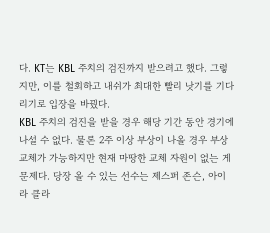다. KT는 KBL 주치의 검진까지 받으려고 했다. 그렇지만, 이를 철회하고 내쉬가 최대한 빨리 낫기를 기다리기로 입장을 바꿨다.
KBL 주치의 검진을 받을 경우 해당 기간 동안 경기에 나설 수 없다. 물론 2주 이상 부상이 나올 경우 부상 교체가 가능하지만 현재 마땅한 교체 자원이 없는 게 문제다. 당장 올 수 있는 선수는 제스퍼 존슨, 아이라 클라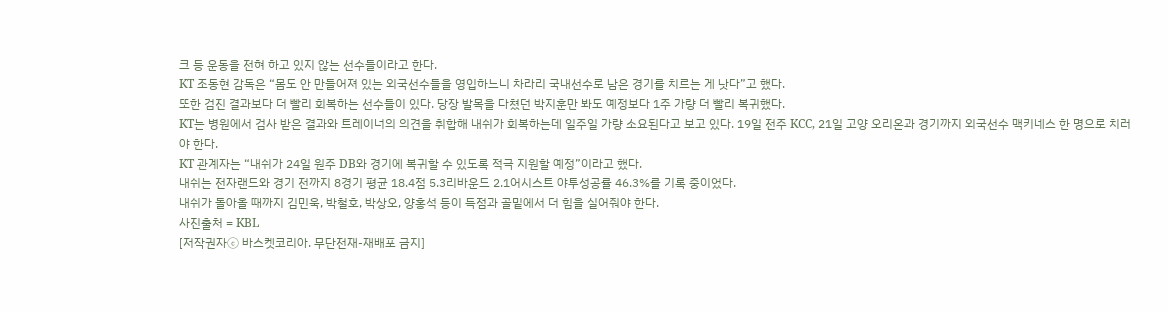크 등 운동을 전혀 하고 있지 않는 선수들이라고 한다.
KT 조동현 감독은 “몸도 안 만들어져 있는 외국선수들을 영입하느니 차라리 국내선수로 남은 경기를 치르는 게 낫다”고 했다.
또한 검진 결과보다 더 빨리 회복하는 선수들이 있다. 당장 발목을 다쳤던 박지훈만 봐도 예정보다 1주 가량 더 빨리 복귀했다.
KT는 병원에서 검사 받은 결과와 트레이너의 의견을 취합해 내쉬가 회복하는데 일주일 가량 소요된다고 보고 있다. 19일 전주 KCC, 21일 고양 오리온과 경기까지 외국선수 맥키네스 한 명으로 치러야 한다.
KT 관계자는 “내쉬가 24일 원주 DB와 경기에 복귀할 수 있도록 적극 지원할 예정”이라고 했다.
내쉬는 전자랜드와 경기 전까지 8경기 평균 18.4점 5.3리바운드 2.1어시스트 야투성공률 46.3%를 기록 중이었다.
내쉬가 돌아올 때까지 김민욱, 박철호, 박상오, 양홍석 등이 득점과 골밑에서 더 힘을 실어줘야 한다.
사진출처 = KBL
[저작권자ⓒ 바스켓코리아. 무단전재-재배포 금지]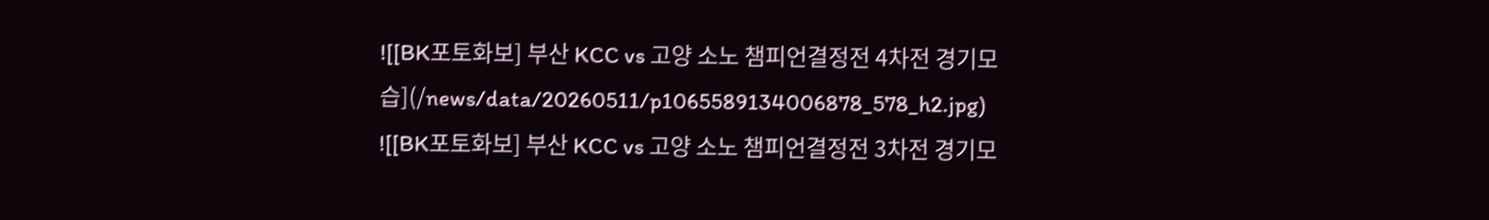![[BK포토화보] 부산 KCC vs 고양 소노 챔피언결정전 4차전 경기모습](/news/data/20260511/p1065589134006878_578_h2.jpg)
![[BK포토화보] 부산 KCC vs 고양 소노 챔피언결정전 3차전 경기모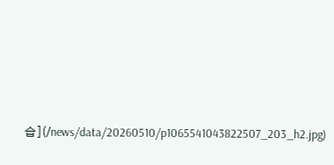습](/news/data/20260510/p1065541043822507_203_h2.jpg)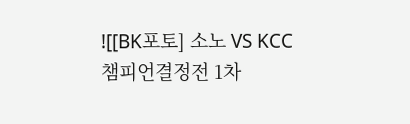![[BK포토] 소노 VS KCC 챔피언결정전 1차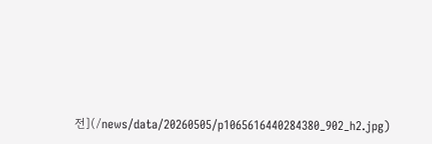전](/news/data/20260505/p1065616440284380_902_h2.jpg)